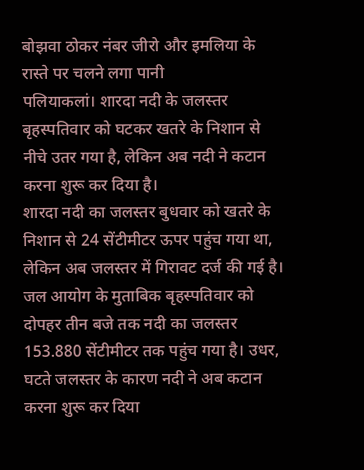बोझवा ठोकर नंबर जीरो और इमलिया के रास्ते पर चलने लगा पानी
पलियाकलां। शारदा नदी के जलस्तर बृहस्पतिवार को घटकर खतरे के निशान से नीचे उतर गया है, लेकिन अब नदी ने कटान करना शुरू कर दिया है।
शारदा नदी का जलस्तर बुधवार को खतरे के निशान से 24 सेंटीमीटर ऊपर पहुंच गया था, लेकिन अब जलस्तर में गिरावट दर्ज की गई है। जल आयोग के मुताबिक बृहस्पतिवार को दोपहर तीन बजे तक नदी का जलस्तर 153.880 सेंटीमीटर तक पहुंच गया है। उधर, घटते जलस्तर के कारण नदी ने अब कटान करना शुरू कर दिया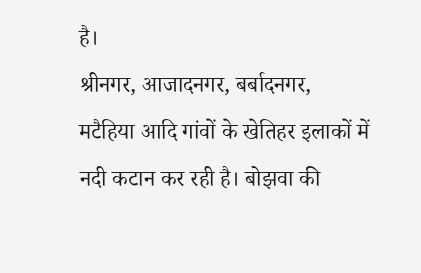है।
श्रीनगर, आजादनगर, बर्बादनगर, मटैहिया आदि गांवों के खेतिहर इलाकों में नदी कटान कर रही है। बोझवा की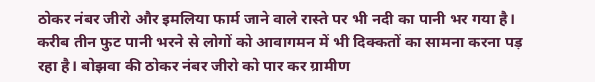ठोकर नंबर जीरो और इमलिया फार्म जाने वाले रास्ते पर भी नदी का पानी भर गया है। करीब तीन फुट पानी भरने से लोगों को आवागमन में भी दिक्कतों का सामना करना पड़ रहा है। बोझवा की ठोकर नंबर जीरो को पार कर ग्रामीण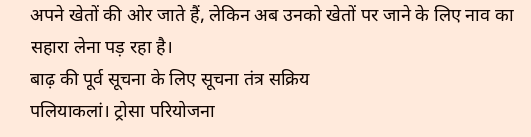अपने खेतों की ओर जाते हैं, लेकिन अब उनको खेतों पर जाने के लिए नाव का सहारा लेना पड़ रहा है।
बाढ़ की पूर्व सूचना के लिए सूचना तंत्र सक्रिय
पलियाकलां। ट्रोसा परियोजना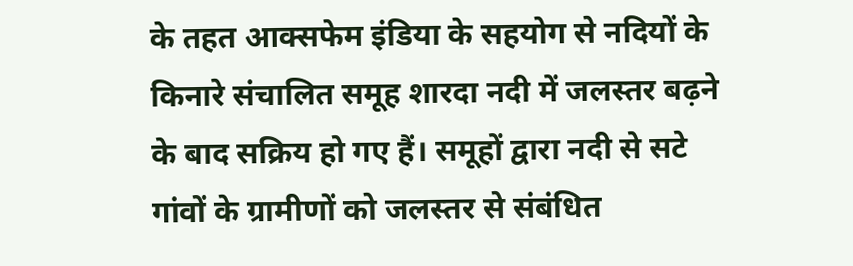के तहत आक्सफेम इंडिया के सहयोग से नदियों के किनारे संचालित समूह शारदा नदी में जलस्तर बढ़ने के बाद सक्रिय हो गए हैं। समूहों द्वारा नदी से सटे गांवों के ग्रामीणों को जलस्तर से संबंधित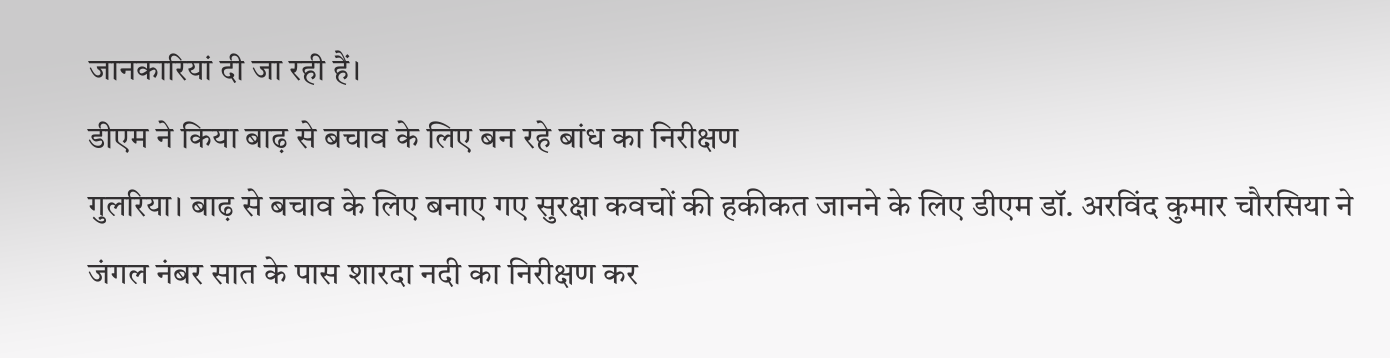जानकारियां दी जा रही हैं।
डीएम ने किया बाढ़ से बचाव के लिए बन रहे बांध का निरीक्षण
गुलरिया। बाढ़ से बचाव के लिए बनाए गए सुरक्षा कवचों की हकीकत जानने के लिए डीएम डॉ. अरविंद कुमार चौरसिया ने जंगल नंबर सात के पास शारदा नदी का निरीक्षण कर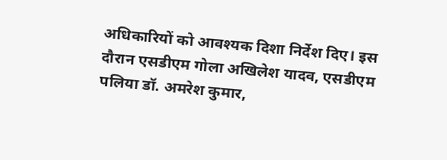अधिकारियों को आवश्यक दिशा निर्देश दिए। इस दौरान एसडीएम गोला अखिलेश यादव, एसडीएम पलिया डॉ. अमरेश कुमार,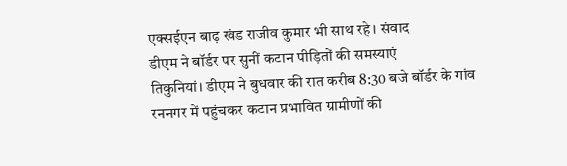एक्सईएन बाढ़ खंड राजीव कुमार भी साथ रहे। संवाद
डीएम ने बॉर्डर पर सुनीं कटान पीड़ितों की समस्याएं
तिकुनियां। डीएम ने बुधवार की रात करीब 8:30 बजे बॉर्डर के गांव रननगर में पहुंचकर कटान प्रभावित ग्रामीणों की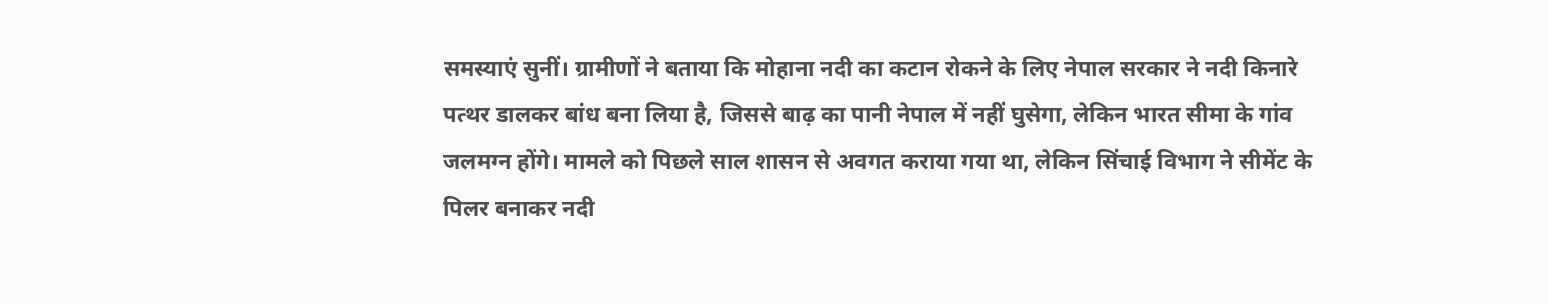समस्याएं सुनीं। ग्रामीणों ने बताया कि मोहाना नदी का कटान रोकने के लिए नेपाल सरकार ने नदी किनारे पत्थर डालकर बांध बना लिया है, जिससे बाढ़ का पानी नेपाल में नहीं घुसेगा, लेकिन भारत सीमा के गांव जलमग्न होंगे। मामले को पिछले साल शासन से अवगत कराया गया था, लेकिन सिंचाई विभाग ने सीमेंट के पिलर बनाकर नदी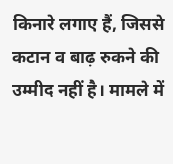किनारे लगाए हैं, जिससे कटान व बाढ़ रुकने की उम्मीद नहीं है। मामले में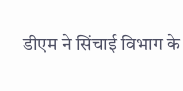डीएम ने सिंचाई विभाग के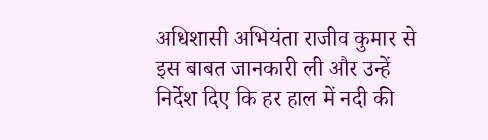अधिशासी अभियंता राजीव कुमार से इस बाबत जानकारी ली और उन्हें निर्देश दिए कि हर हाल में नदी की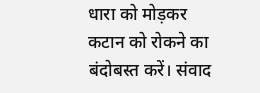धारा को मोड़कर कटान को रोकने का बंदोबस्त करें। संवाद